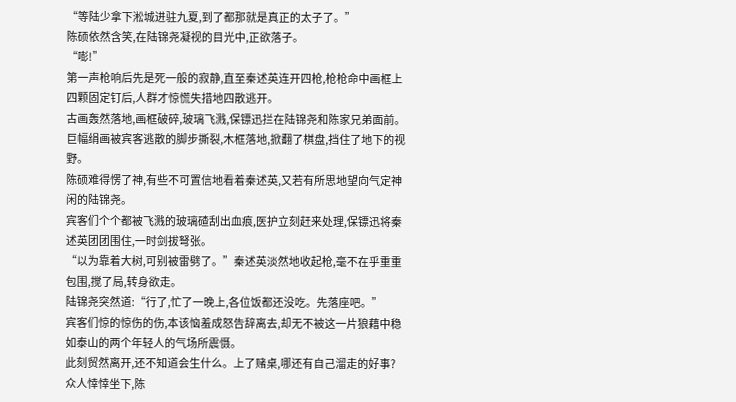“等陆少拿下淞城进驻九夏,到了都那就是真正的太子了。”
陈硕依然含笑,在陆锦尧凝视的目光中,正欲落子。
“嘭!”
第一声枪响后先是死一般的寂静,直至秦述英连开四枪,枪枪命中画框上四颗固定钉后,人群才惊慌失措地四散逃开。
古画轰然落地,画框破碎,玻璃飞溅,保镖迅拦在陆锦尧和陈家兄弟面前。巨幅绢画被宾客逃散的脚步撕裂,木框落地,掀翻了棋盘,挡住了地下的视野。
陈硕难得愣了神,有些不可置信地看着秦述英,又若有所思地望向气定神闲的陆锦尧。
宾客们个个都被飞溅的玻璃碴刮出血痕,医护立刻赶来处理,保镖迅将秦述英团团围住,一时剑拔弩张。
“以为靠着大树,可别被雷劈了。”秦述英淡然地收起枪,毫不在乎重重包围,搅了局,转身欲走。
陆锦尧突然道:“行了,忙了一晚上,各位饭都还没吃。先落座吧。”
宾客们惊的惊伤的伤,本该恼羞成怒告辞离去,却无不被这一片狼藉中稳如泰山的两个年轻人的气场所震慑。
此刻贸然离开,还不知道会生什么。上了赌桌,哪还有自己溜走的好事?
众人悻悻坐下,陈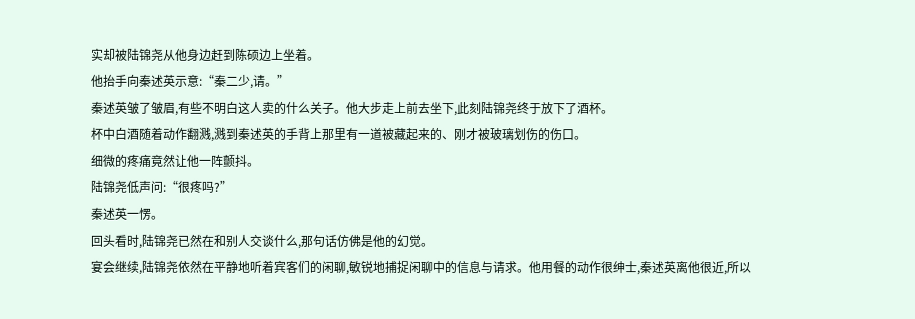实却被陆锦尧从他身边赶到陈硕边上坐着。
他抬手向秦述英示意:“秦二少,请。”
秦述英皱了皱眉,有些不明白这人卖的什么关子。他大步走上前去坐下,此刻陆锦尧终于放下了酒杯。
杯中白酒随着动作翻溅,溅到秦述英的手背上那里有一道被藏起来的、刚才被玻璃划伤的伤口。
细微的疼痛竟然让他一阵颤抖。
陆锦尧低声问:“很疼吗?”
秦述英一愣。
回头看时,陆锦尧已然在和别人交谈什么,那句话仿佛是他的幻觉。
宴会继续,陆锦尧依然在平静地听着宾客们的闲聊,敏锐地捕捉闲聊中的信息与请求。他用餐的动作很绅士,秦述英离他很近,所以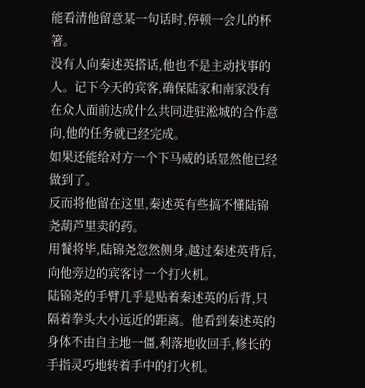能看清他留意某一句话时,停顿一会儿的杯箸。
没有人向秦述英搭话,他也不是主动找事的人。记下今天的宾客,确保陆家和南家没有在众人面前达成什么共同进驻淞城的合作意向,他的任务就已经完成。
如果还能给对方一个下马威的话显然他已经做到了。
反而将他留在这里,秦述英有些搞不懂陆锦尧葫芦里卖的药。
用餐将毕,陆锦尧忽然侧身,越过秦述英背后,向他旁边的宾客讨一个打火机。
陆锦尧的手臂几乎是贴着秦述英的后背,只隔着拳头大小远近的距离。他看到秦述英的身体不由自主地一僵,利落地收回手,修长的手指灵巧地转着手中的打火机。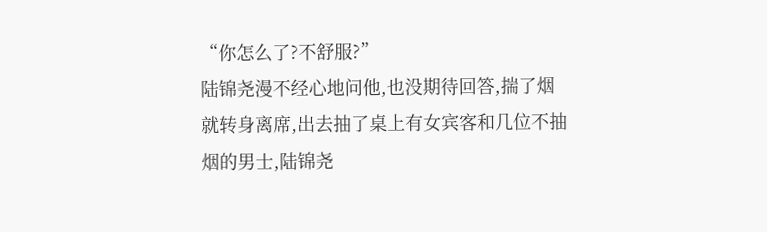“你怎么了?不舒服?”
陆锦尧漫不经心地问他,也没期待回答,揣了烟就转身离席,出去抽了桌上有女宾客和几位不抽烟的男士,陆锦尧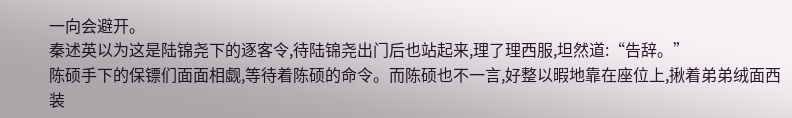一向会避开。
秦述英以为这是陆锦尧下的逐客令,待陆锦尧出门后也站起来,理了理西服,坦然道:“告辞。”
陈硕手下的保镖们面面相觑,等待着陈硕的命令。而陈硕也不一言,好整以暇地靠在座位上,揪着弟弟绒面西装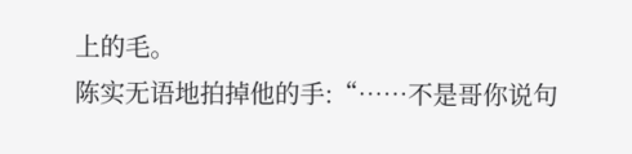上的毛。
陈实无语地拍掉他的手:“……不是哥你说句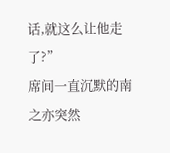话,就这么让他走了?”
席间一直沉默的南之亦突然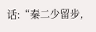话:“秦二少留步,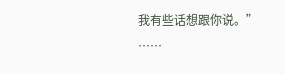我有些话想跟你说。”
……